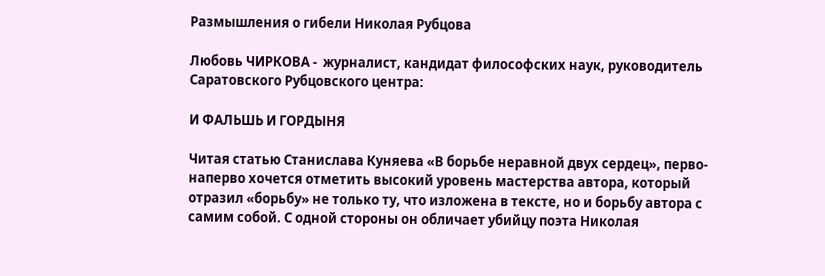Размышления о гибели Николая Рубцова

Любовь ЧИРКОВА -  журналист, кандидат философских наук, руководитель Саратовского Рубцовского центра:

И ФАЛЬШЬ И ГОРДЫНЯ

Читая статью Станислава Куняева «В борьбе неравной двух сердец», перво-наперво хочется отметить высокий уровень мастерства автора, который отразил «борьбу» не только ту, что изложена в тексте, но и борьбу автора с самим собой. С одной стороны он обличает убийцу поэта Николая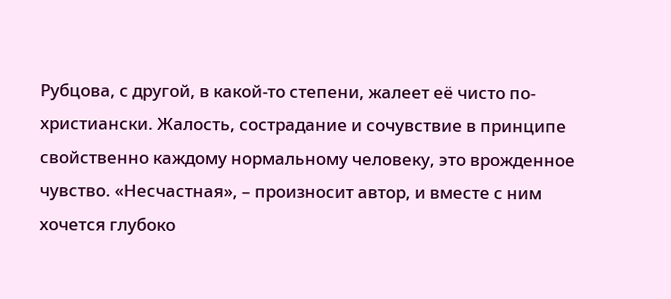Рубцова, с другой, в какой-то степени, жалеет её чисто по-христиански. Жалость, сострадание и сочувствие в принципе свойственно каждому нормальному человеку, это врожденное чувство. «Несчастная», – произносит автор, и вместе с ним хочется глубоко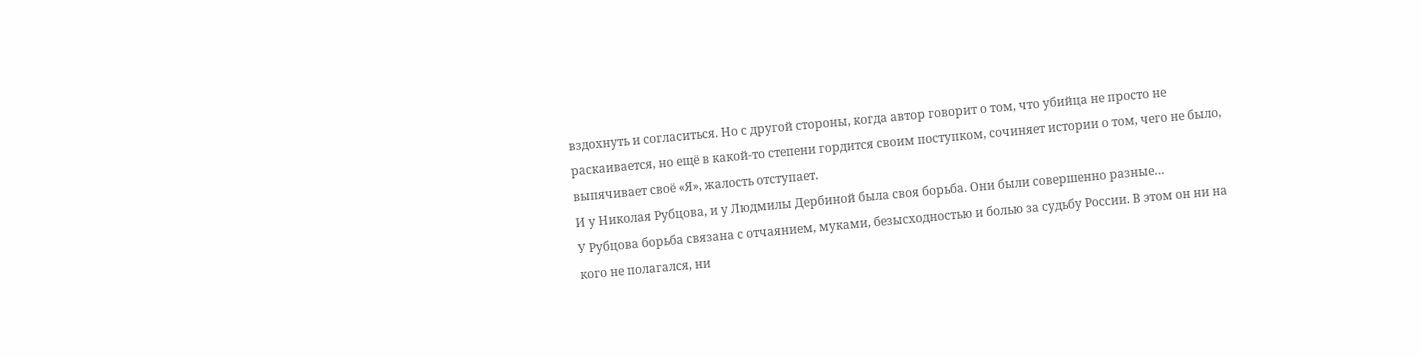вздохнуть и согласиться. Но с другой стороны, когда автор говорит о том, что убийца не просто не раскаивается, но ещё в какой-то степени гордится своим поступком, сочиняет истории о том, чего не было, выпячивает своё «Я», жалость отступает.
И у Николая Рубцова, и у Людмилы Дербиной была своя борьба. Они были совершенно разные…
У Рубцова борьба связана с отчаянием, муками, безысходностью и болью за судьбу России. В этом он ни на кого не полагался, ни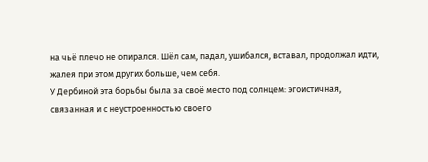на чьё плечо не опирался. Шёл сам, падал, ушибался, вставал, продолжал идти, жалея при этом других больше, чем себя.
У Дербиной эта борьбы была за своё место под солнцем: эгоистичная, связанная и с неустроенностью своего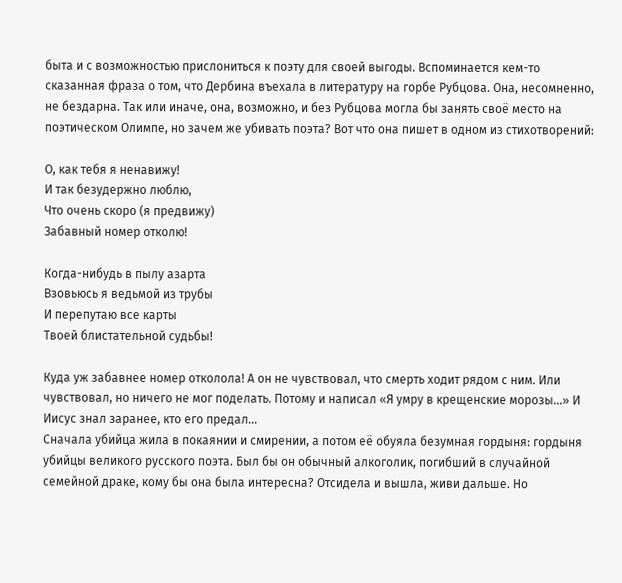быта и с возможностью прислониться к поэту для своей выгоды. Вспоминается кем-то сказанная фраза о том, что Дербина въехала в литературу на горбе Рубцова. Она, несомненно, не бездарна. Так или иначе, она, возможно, и без Рубцова могла бы занять своё место на поэтическом Олимпе, но зачем же убивать поэта? Вот что она пишет в одном из стихотворений:

О, как тебя я ненавижу!
И так безудержно люблю,
Что очень скоро (я предвижу)
Забавный номер отколю!

Когда-нибудь в пылу азарта
Взовьюсь я ведьмой из трубы
И перепутаю все карты
Твоей блистательной судьбы!

Куда уж забавнее номер отколола! А он не чувствовал, что смерть ходит рядом с ним. Или чувствовал, но ничего не мог поделать. Потому и написал «Я умру в крещенские морозы…» И Иисус знал заранее, кто его предал…
Сначала убийца жила в покаянии и смирении, а потом её обуяла безумная гордыня: гордыня убийцы великого русского поэта. Был бы он обычный алкоголик, погибший в случайной семейной драке, кому бы она была интересна? Отсидела и вышла, живи дальше. Но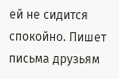ей не сидится спокойно. Пишет письма друзьям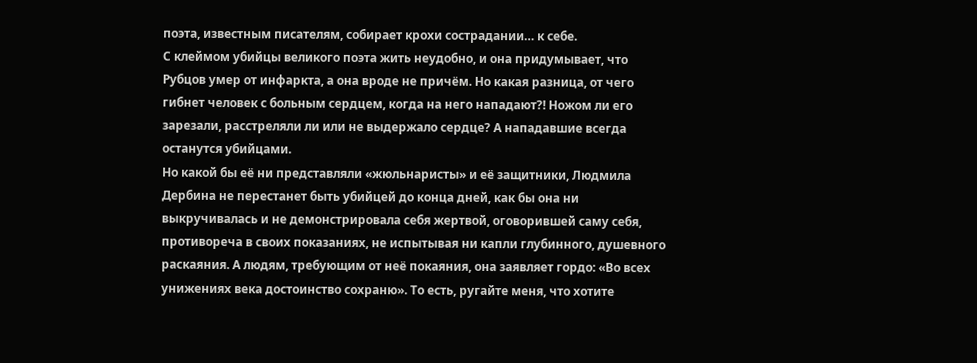поэта, известным писателям, собирает крохи сострадании… к себе.
С клеймом убийцы великого поэта жить неудобно, и она придумывает, что Рубцов умер от инфаркта, а она вроде не причём. Но какая разница, от чего гибнет человек с больным сердцем, когда на него нападают?! Ножом ли его зарезали, расстреляли ли или не выдержало сердце? А нападавшие всегда останутся убийцами.
Но какой бы её ни представляли «жюльнаристы» и её защитники, Людмила Дербина не перестанет быть убийцей до конца дней, как бы она ни выкручивалась и не демонстрировала себя жертвой, оговорившей саму себя, противореча в своих показаниях, не испытывая ни капли глубинного, душевного раскаяния. А людям, требующим от неё покаяния, она заявляет гордо: «Во всех унижениях века достоинство сохраню». То есть, ругайте меня, что хотите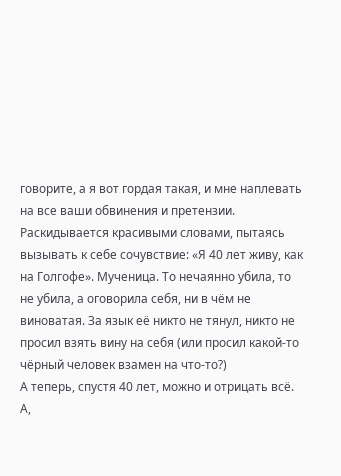говорите, а я вот гордая такая, и мне наплевать на все ваши обвинения и претензии.
Раскидывается красивыми словами, пытаясь вызывать к себе сочувствие: «Я 40 лет живу, как на Голгофе». Мученица. То нечаянно убила, то не убила, а оговорила себя, ни в чём не виноватая. За язык её никто не тянул, никто не просил взять вину на себя (или просил какой-то чёрный человек взамен на что-то?)
А теперь, спустя 40 лет, можно и отрицать всё. А,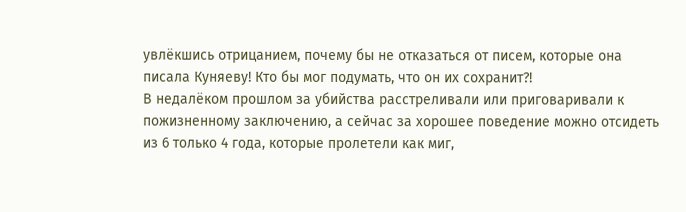увлёкшись отрицанием, почему бы не отказаться от писем, которые она писала Куняеву! Кто бы мог подумать, что он их сохранит?!
В недалёком прошлом за убийства расстреливали или приговаривали к пожизненному заключению, а сейчас за хорошее поведение можно отсидеть из 6 только 4 года, которые пролетели как миг,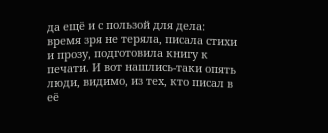да ещё и с пользой для дела: время зря не теряла, писала стихи и прозу, подготовила книгу к печати. И вот нашлись-таки опять люди, видимо, из тех, кто писал в её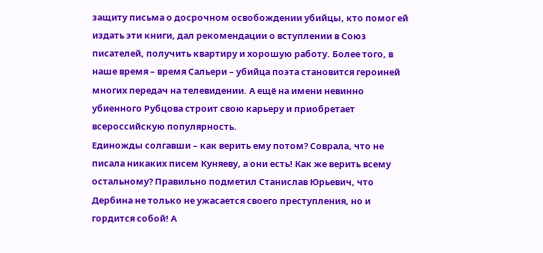защиту письма о досрочном освобождении убийцы, кто помог ей издать эти книги, дал рекомендации о вступлении в Союз писателей, получить квартиру и хорошую работу. Более того, в наше время – время Сальери – убийца поэта становится героиней многих передач на телевидении. А ещё на имени невинно убиенного Рубцова строит свою карьеру и приобретает всероссийскую популярность.
Единожды солгавши – как верить ему потом? Соврала, что не писала никаких писем Куняеву, а они есть! Как же верить всему остальному? Правильно подметил Станислав Юрьевич, что Дербина не только не ужасается своего преступления, но и гордится собой! А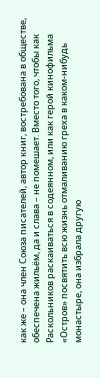как же – она член Союза писателей, автор книг, востребована в обществе, обеспечена жильём, да и слава – не помешает. Вместо того, чтобы как Раскольников раскаиваться в содеянном, или как герой кинофильма «Остров» посвятить всю жизнь отмаливанию греха в каком-нибудь монастыре, она избрала другую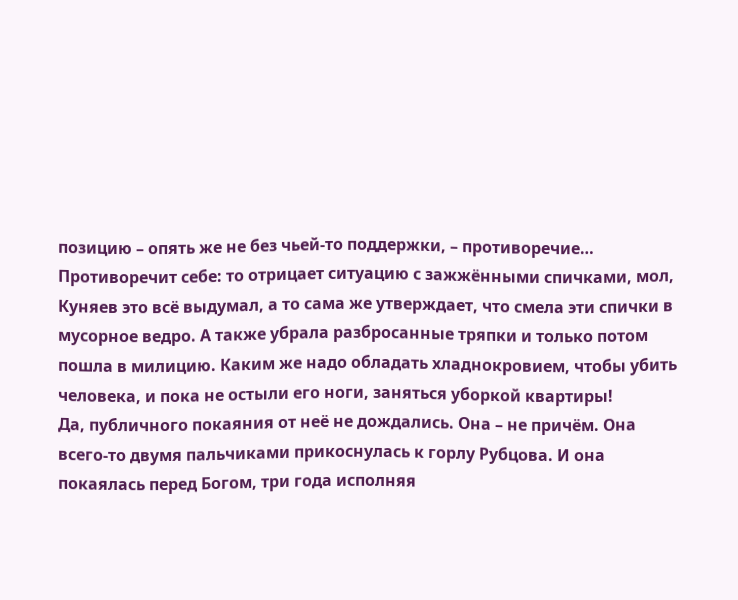позицию – опять же не без чьей-то поддержки, – противоречие… Противоречит себе: то отрицает ситуацию с зажжёнными спичками, мол, Куняев это всё выдумал, а то сама же утверждает, что смела эти спички в мусорное ведро. А также убрала разбросанные тряпки и только потом пошла в милицию. Каким же надо обладать хладнокровием, чтобы убить человека, и пока не остыли его ноги, заняться уборкой квартиры!
Да, публичного покаяния от неё не дождались. Она – не причём. Она всего-то двумя пальчиками прикоснулась к горлу Рубцова. И она покаялась перед Богом, три года исполняя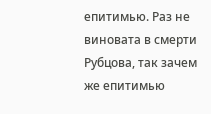епитимью. Раз не виновата в смерти Рубцова, так зачем же епитимью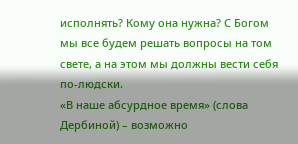исполнять? Кому она нужна? С Богом мы все будем решать вопросы на том свете, а на этом мы должны вести себя по-людски.
«В наше абсурдное время» (слова Дербиной) – возможно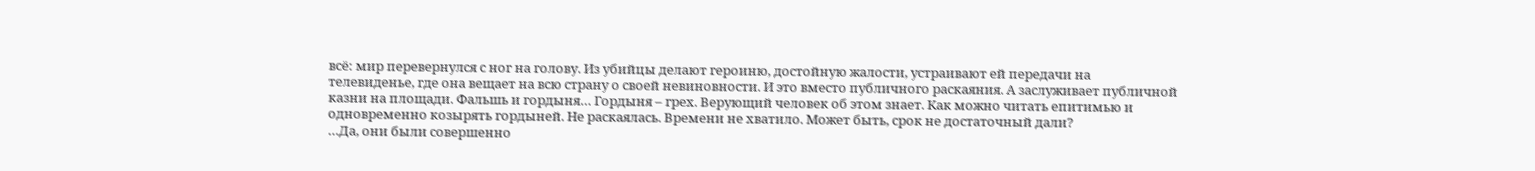всё: мир перевернулся с ног на голову. Из убийцы делают героиню, достойную жалости, устраивают ей передачи на телевиденье, где она вещает на всю страну о своей невиновности. И это вместо публичного раскаяния. А заслуживает публичной казни на площади. Фальшь и гордыня… Гордыня – грех. Верующий человек об этом знает. Как можно читать епитимью и одновременно козырять гордыней. Не раскаялась. Времени не хватило. Может быть, срок не достаточный дали?
…Да, они были совершенно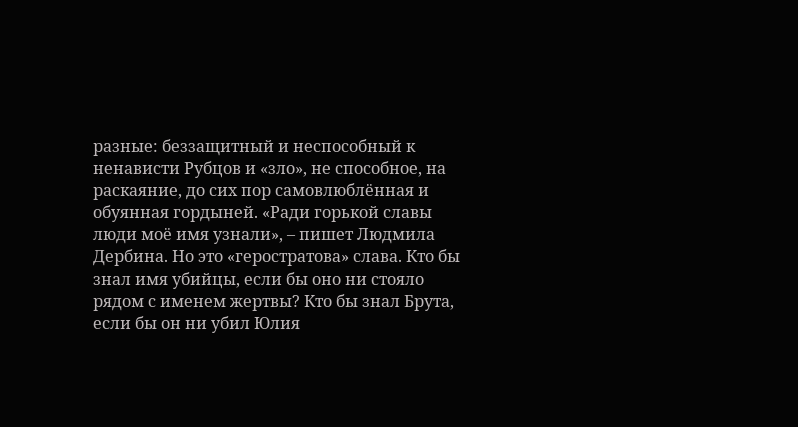разные: беззащитный и неспособный к ненависти Рубцов и «зло», не способное, на раскаяние, до сих пор самовлюблённая и обуянная гордыней. «Ради горькой славы люди моё имя узнали», – пишет Людмила Дербина. Но это «геростратова» слава. Кто бы знал имя убийцы, если бы оно ни стояло рядом с именем жертвы? Кто бы знал Брута, если бы он ни убил Юлия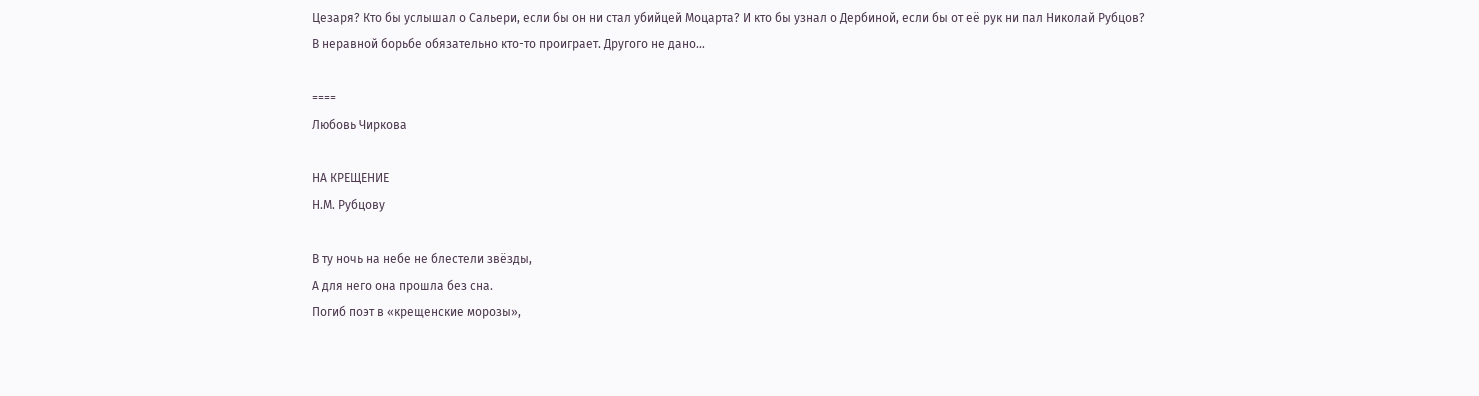Цезаря? Кто бы услышал о Сальери, если бы он ни стал убийцей Моцарта? И кто бы узнал о Дербиной, если бы от её рук ни пал Николай Рубцов?
В неравной борьбе обязательно кто-то проиграет. Другого не дано…

====
Любовь Чиркова

НА КРЕЩЕНИЕ
Н.М. Рубцову

В ту ночь на небе не блестели звёзды,
А для него она прошла без сна.
Погиб поэт в «крещенские морозы»,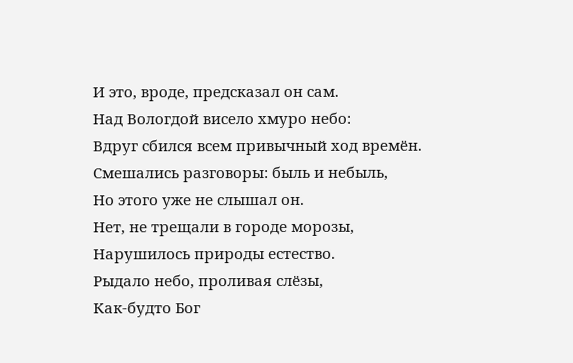И это, вроде, предсказал он сам.
Над Вологдой висело хмуро небо:
Вдруг сбился всем привычный ход времён.
Смешались разговоры: быль и небыль,
Но этого уже не слышал он.
Нет, не трещали в городе морозы,
Нарушилось природы естество.
Рыдало небо, проливая слёзы,
Как-будто Бог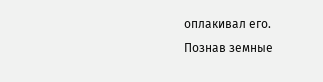оплакивал его.
Познав земные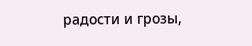радости и грозы,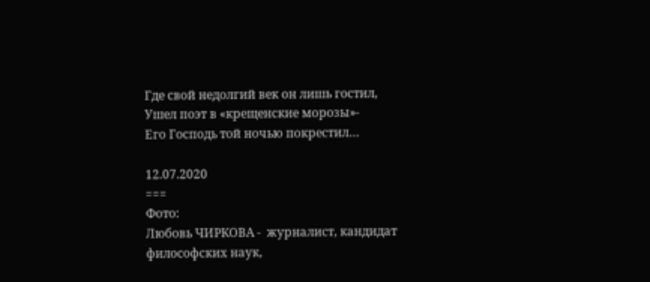Где свой недолгий век он лишь гостил,
Ушел поэт в «крещенские морозы»-
Его Господь той ночью покрестил…

12.07.2020
===
Фото:
Любовь ЧИРКОВА -  журналист, кандидат философских наук,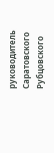руководитель Саратовского Рубцовского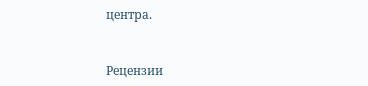центра.


Рецензии